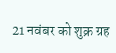21 नवंबर को शुक्र ग्रह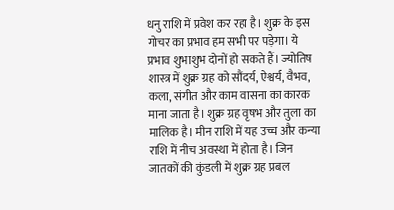धनु राशि में प्रवेश कर रहा है। शुक्र के इस गोचर का प्रभाव हम सभी पर पड़ेगा। ये प्रभाव शुभाशुभ दोनों हो सकते हैं। ज्योतिष शास्त्र में शुक्र ग्रह को सौंदर्य, ऐश्वर्य, वैभव, कला, संगीत और काम वासना का कारक माना जाता है। शुक्र ग्रह वृषभ और तुला का मालिक है। मीन राशि में यह उच्च और कन्या राशि में नीच अवस्था में होता है। जिन जातकों की कुंडली में शुक्र ग्रह प्रबल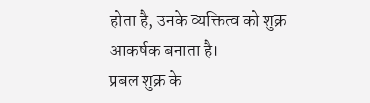होता है, उनके व्यक्तित्व को शुक्र आकर्षक बनाता है।
प्रबल शुक्र के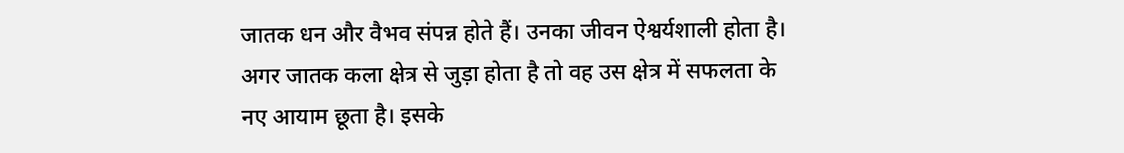जातक धन और वैभव संपन्न होते हैं। उनका जीवन ऐश्वर्यशाली होता है। अगर जातक कला क्षेत्र से जुड़ा होता है तो वह उस क्षेत्र में सफलता के नए आयाम छूता है। इसके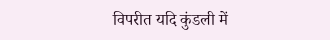विपरीत यदि कुंडली में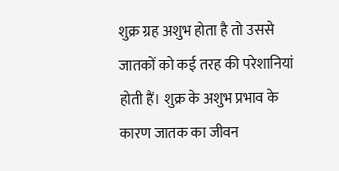शुक्र ग्रह अशुभ होता है तो उससे जातकों को कई तरह की परेशानियां होती हैं। शुक्र के अशुभ प्रभाव के कारण जातक का जीवन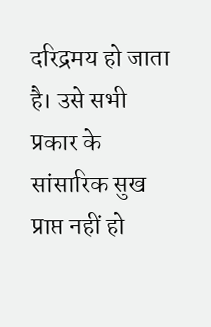दरिद्रमय हो जाता है। उसे सभी प्रकार के सांसारिक सुख प्राप्त नहीं हो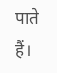पाते हैं।